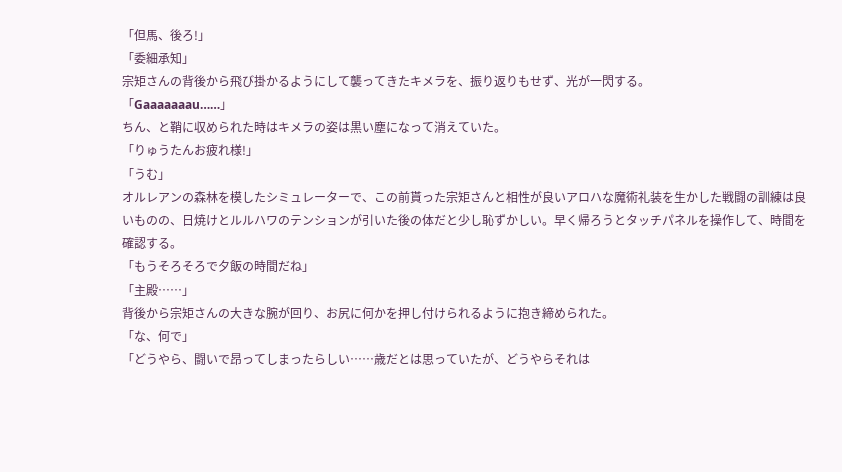「但馬、後ろ!」
「委細承知」
宗矩さんの背後から飛び掛かるようにして襲ってきたキメラを、振り返りもせず、光が一閃する。
「Gaaaaaaau……」
ちん、と鞘に収められた時はキメラの姿は黒い塵になって消えていた。
「りゅうたんお疲れ様!」
「うむ」
オルレアンの森林を模したシミュレーターで、この前貰った宗矩さんと相性が良いアロハな魔術礼装を生かした戦闘の訓練は良いものの、日焼けとルルハワのテンションが引いた後の体だと少し恥ずかしい。早く帰ろうとタッチパネルを操作して、時間を確認する。
「もうそろそろで夕飯の時間だね」
「主殿……」
背後から宗矩さんの大きな腕が回り、お尻に何かを押し付けられるように抱き締められた。
「な、何で」
「どうやら、闘いで昂ってしまったらしい……歳だとは思っていたが、どうやらそれは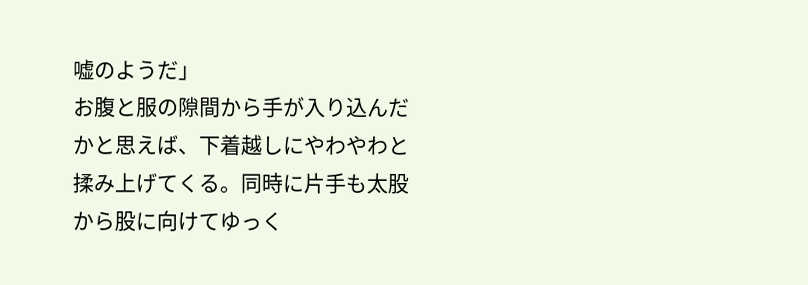嘘のようだ」
お腹と服の隙間から手が入り込んだかと思えば、下着越しにやわやわと揉み上げてくる。同時に片手も太股から股に向けてゆっく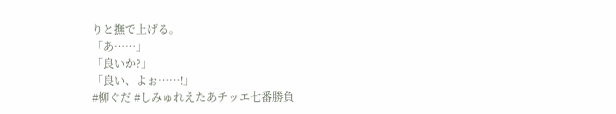りと撫で上げる。
「あ……」
「良いか?」
「良い、よぉ……!」
#柳ぐだ #しみゅれえたあチッエ七番勝負